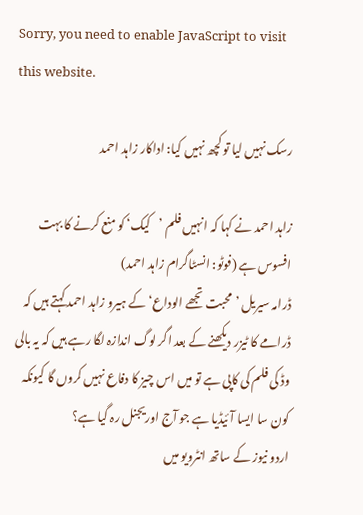Sorry, you need to enable JavaScript to visit this website.

رسک نہیں لیا تو کچھ نہیں کیا: اداکار زاہد احمد

زاہد احمد نے کہا کہ انہیں فلم ’کیک‘ کو منع کرنے کا بہت افسوس ہے (فوٹو: انسٹاگرام زاہد احمد)
ڈرامہ سیریل ’محبت تجھے الوداع‘ کے ہیرو زاہد احمد کہتے ہیں کہ ڈرامے کا ٹیزر دیکھنے کے بعد اگر لوگ اندازہ لگا رہے ہیں کہ یہ بالی وڈ کی فلم کی کاپی ہے تو میں اس چیز کا دفاع نہیں کروں گا کیونکہ کون سا ایسا آئیڈیا ہے جو آج اوریجنل رہ گیا ہے؟
اردو نیوز کے ساتھ انٹرویو میں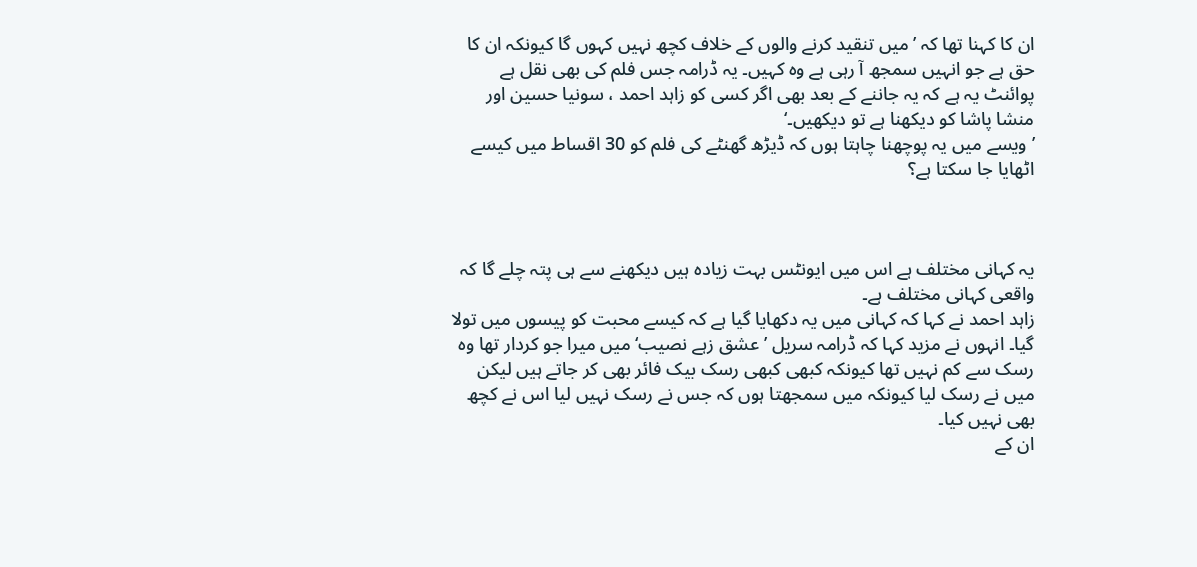ان کا کہنا تھا کہ ’میں تنقید کرنے والوں کے خلاف کچھ نہیں کہوں گا کیونکہ ان کا حق ہے جو انہیں سمجھ آ رہی ہے وہ کہیں۔ یہ ڈرامہ جس فلم کی بھی نقل ہے پوائنٹ یہ ہے کہ یہ جاننے کے بعد بھی اگر کسی کو زاہد احمد ، سونیا حسین اور منشا پاشا کو دیکھنا ہے تو دیکھیں۔‘
’ویسے میں یہ پوچھنا چاہتا ہوں کہ ڈیڑھ گھنٹے کی فلم کو 30 اقساط میں کیسے اٹھایا جا سکتا ہے؟



یہ کہانی مختلف ہے اس میں ایونٹس بہت زیادہ ہیں دیکھنے سے ہی پتہ چلے گا کہ واقعی کہانی مختلف ہے۔
زاہد احمد نے کہا کہ کہانی میں یہ دکھایا گیا ہے کہ کیسے محبت کو پیسوں میں تولا گیا۔ انہوں نے مزید کہا کہ ڈرامہ سریل ’عشق زہے نصیب‘ میں میرا جو کردار تھا وہ رسک سے کم نہیں تھا کیونکہ کبھی کبھی رسک بیک فائر بھی کر جاتے ہیں لیکن میں نے رسک لیا کیونکہ میں سمجھتا ہوں کہ جس نے رسک نہیں لیا اس نے کچھ بھی نہیں کیا۔
ان کے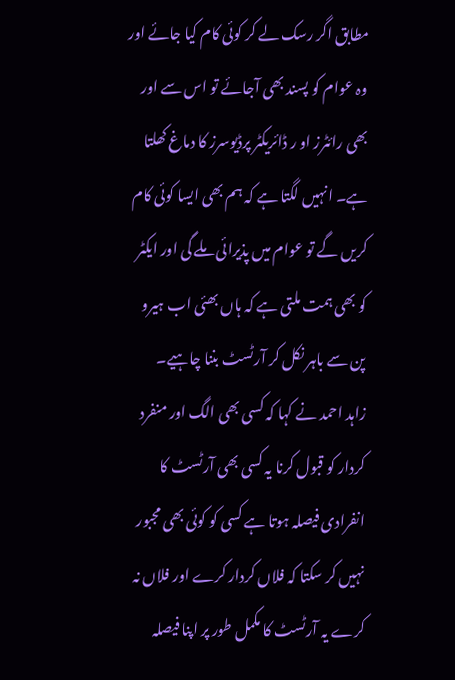مطابق اگر رسک لے کر کوئی کام کیا جائے اور وہ عوام کو پسند بھی آجائے تو اس سے اور بھی رائٹرز او ر ڈائریکٹر پرڈیوسرز کا دماغ کھلتا ہے۔ انہیں لگتا ہے کہ ہم بھی ایسا کوئی کام کریں گے تو عوام میں پذیرائی ملے گی اور ایکٹر کو بھی ہمت ملتی ہے کہ ہاں بھئی اب ہیرو پن سے باہر نکل کر آرٹسٹ بننا چاہیے۔
زاہد احمد نے کہا کہ کسی بھی الگ اور منفرد کردار کو قبول کرنا یہ کسی بھی آرٹسٹ کا انفرادی فیصلہ ہوتا ہے کسی کو کوئی بھی مجبور نہیں کر سکتا کہ فلاں کردار کرے اور فلاں نہ کرے یہ آرٹسٹ کا مکمل طور پر اپنا فیصلہ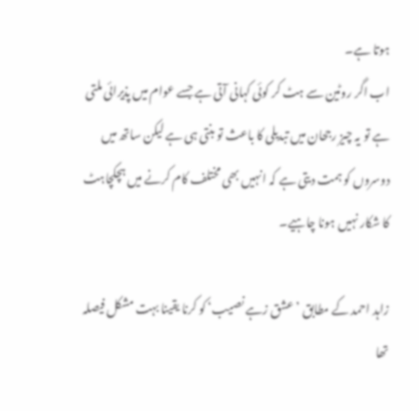ہوتا ہے۔
اب اگر روٹین سے ہٹ کر کوئی کہانی آتی ہے جسے عوام میں پذیرائی ملتی ہے تو یہ چیز رجحان میں تبدیلی کا باعث تو بنتی ہی ہے لیکن ساتھ میں دوسروں کو ہمت دیتی ہے کہ انہیں بھی مختلف کام کرنے میں ہچکچاہٹ کا شکار نہیں ہونا چاہیے۔

زاہد احمد کے مطابق ’عشق زہے نصیب‘ کو کرنا یقینا بہت مشکل فیصلہ تھا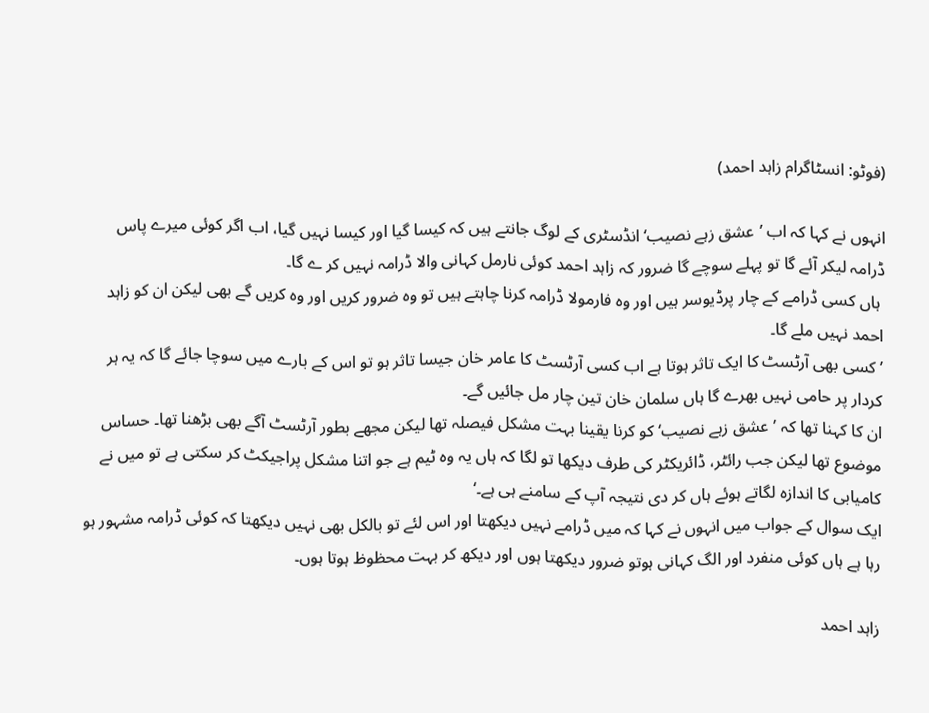(فوٹو: انسٹاگرام زاہد احمد)

انہوں نے کہا کہ اب ’عشق زہے نصیب‘ انڈسٹری کے لوگ جانتے ہیں کہ کیسا گیا اور کیسا نہیں گیا، اب اگر کوئی میرے پاس ڈرامہ لیکر آئے گا تو پہلے سوچے گا ضرور کہ زاہد احمد کوئی نارمل کہانی والا ڈرامہ نہیں کر ے گا۔
 ہاں کسی ڈرامے کے چار پرڈیوسر ہیں اور وہ فارمولا ڈرامہ کرنا چاہتے ہیں تو وہ ضرور کریں اور وہ کریں گے بھی لیکن ان کو زاہد احمد نہیں ملے گا۔
’کسی بھی آرٹسٹ کا ایک تاثر ہوتا ہے اب کسی آرٹسٹ کا عامر خان جیسا تاثر ہو تو اس کے بارے میں سوچا جائے گا کہ یہ ہر کردار پر حامی نہیں بھرے گا ہاں سلمان خان تین چار مل جائیں گے۔
ان کا کہنا تھا کہ ’عشق زہے نصیب‘ کو کرنا یقینا بہت مشکل فیصلہ تھا لیکن مجھے بطور آرٹسٹ آگے بھی بڑھنا تھا۔ حساس موضوع تھا لیکن جب رائٹر، ڈائریکٹر کی طرف دیکھا تو لگا کہ ہاں یہ وہ ٹیم ہے جو اتنا مشکل پراجیکٹ کر سکتی ہے تو میں نے کامیابی کا اندازہ لگاتے ہوئے ہاں کر دی نتیجہ آپ کے سامنے ہی ہے۔‘
ایک سوال کے جواب میں انہوں نے کہا کہ میں ڈرامے نہیں دیکھتا اور اس لئے تو بالکل بھی نہیں دیکھتا کہ کوئی ڈرامہ مشہور ہو رہا ہے ہاں کوئی منفرد اور الگ کہانی ہوتو ضرور دیکھتا ہوں اور دیکھ کر بہت محظوظ ہوتا ہوں۔

زاہد احمد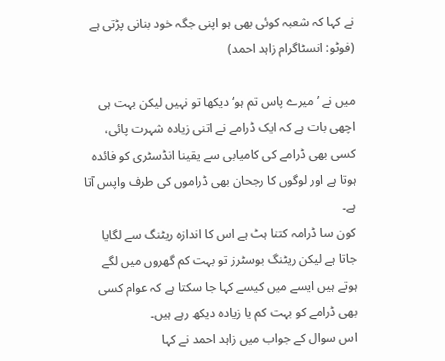نے کہا کہ شعبہ کوئی بھی ہو اپنی جگہ خود بنانی پڑتی ہے (فوٹو: انسٹاگرام زاہد احمد)

میں نے ’میرے پاس تم ہو‘ دیکھا تو نہیں لیکن بہت ہی اچھی بات ہے کہ ایک ڈرامے نے اتنی زیادہ شہرت پائی، کسی بھی ڈرامے کی کامیابی سے یقینا انڈسٹری کو فائدہ ہوتا ہے اور لوگوں کا رجحان بھی ڈراموں کی طرف واپس آتا ہے۔
کون سا ڈرامہ کتنا ہٹ ہے اس کا اندازہ ریٹنگ سے لگایا جاتا ہے لیکن ریٹنگ بوسٹرز تو بہت کم گھروں میں لگے ہوتے ہیں ایسے میں کیسے کہا جا سکتا ہے کہ عوام کسی بھی ڈرامے کو بہت کم یا زیادہ دیکھ رہے ہیں۔
اس سوال کے جواب میں زاہد احمد نے کہا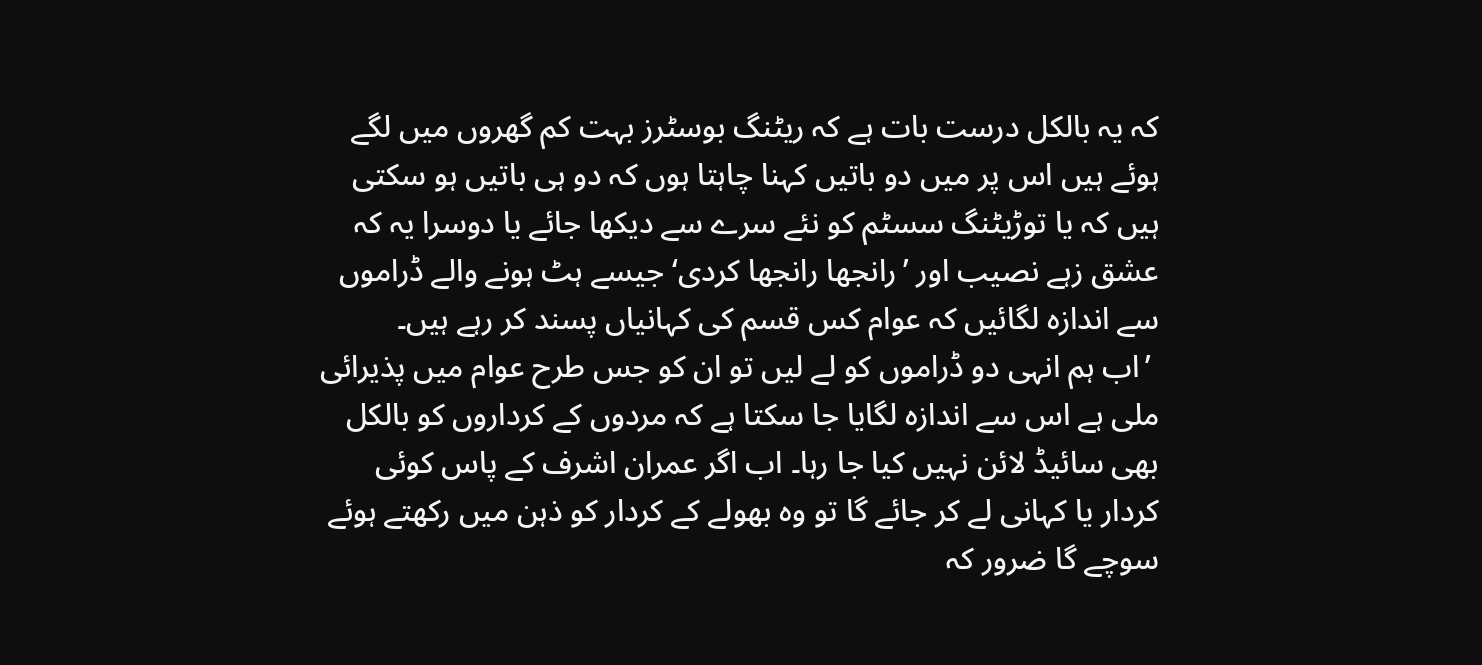کہ یہ بالکل درست بات ہے کہ ریٹنگ بوسٹرز بہت کم گھروں میں لگے ہوئے ہیں اس پر میں دو باتیں کہنا چاہتا ہوں کہ دو ہی باتیں ہو سکتی ہیں کہ یا توڑیٹنگ سسٹم کو نئے سرے سے دیکھا جائے یا دوسرا یہ کہ عشق زہے نصیب اور ’رانجھا رانجھا کردی‘ جیسے ہٹ ہونے والے ڈراموں سے اندازہ لگائیں کہ عوام کس قسم کی کہانیاں پسند کر رہے ہیں۔
 ’اب ہم انہی دو ڈراموں کو لے لیں تو ان کو جس طرح عوام میں پذیرائی ملی ہے اس سے اندازہ لگایا جا سکتا ہے کہ مردوں کے کرداروں کو بالکل بھی سائیڈ لائن نہیں کیا جا رہا۔ اب اگر عمران اشرف کے پاس کوئی کردار یا کہانی لے کر جائے گا تو وہ بھولے کے کردار کو ذہن میں رکھتے ہوئے سوچے گا ضرور کہ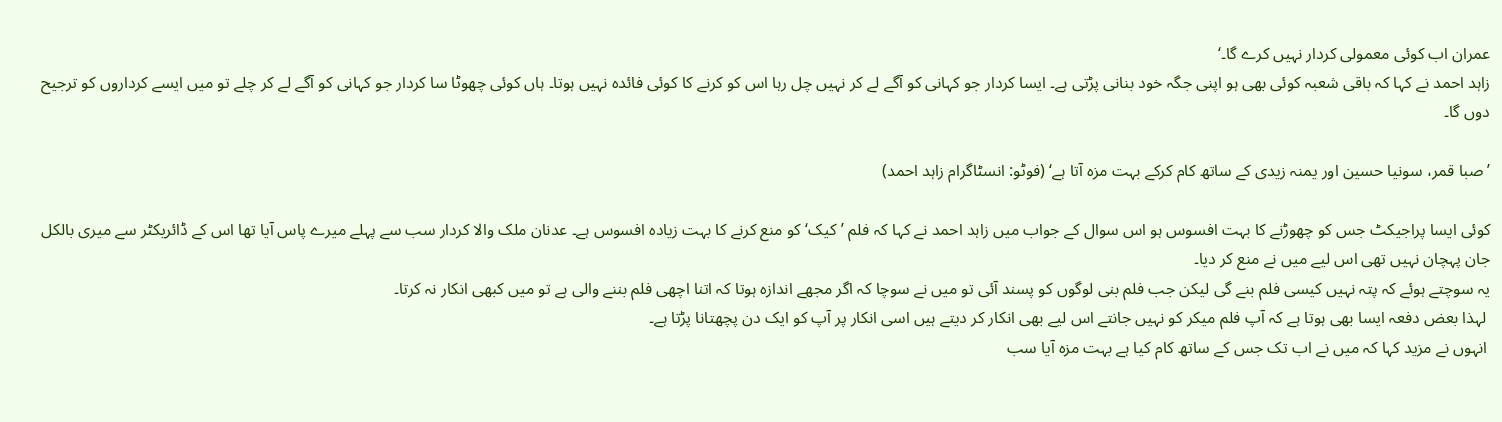عمران اب کوئی معمولی کردار نہیں کرے گا۔‘
زاہد احمد نے کہا کہ باقی شعبہ کوئی بھی ہو اپنی جگہ خود بنانی پڑتی ہے۔ ایسا کردار جو کہانی کو آگے لے کر نہیں چل رہا اس کو کرنے کا کوئی فائدہ نہیں ہوتا۔ ہاں کوئی چھوٹا سا کردار جو کہانی کو آگے لے کر چلے تو میں ایسے کرداروں کو ترجیح دوں گا۔

’ صبا قمر، سونیا حسین اور یمنہ زیدی کے ساتھ کام کرکے بہت مزہ آتا ہے‘ (فوٹو: انسٹاگرام زاہد احمد)

کوئی ایسا پراجیکٹ جس کو چھوڑنے کا بہت افسوس ہو اس سوال کے جواب میں زاہد احمد نے کہا کہ فلم ’کیک‘ کو منع کرنے کا بہت زیادہ افسوس ہے۔ عدنان ملک والا کردار سب سے پہلے میرے پاس آیا تھا اس کے ڈائریکٹر سے میری بالکل جان پہچان نہیں تھی اس لیے میں نے منع کر دیا۔
یہ سوچتے ہوئے کہ پتہ نہیں کیسی فلم بنے گی لیکن جب فلم بنی لوگوں کو پسند آئی تو میں نے سوچا کہ اگر مجھے اندازہ ہوتا کہ اتنا اچھی فلم بننے والی ہے تو میں کبھی انکار نہ کرتا۔
 لہذا بعض دفعہ ایسا بھی ہوتا ہے کہ آپ فلم میکر کو نہیں جانتے اس لیے بھی انکار کر دیتے ہیں اسی انکار پر آپ کو ایک دن پچھتانا پڑتا ہے۔
 انہوں نے مزید کہا کہ میں نے اب تک جس کے ساتھ کام کیا ہے بہت مزہ آیا سب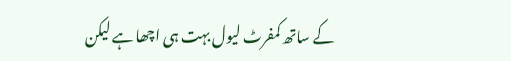کے ساتھ کمفرٹ لیول بہت ہی اچھا ہے لیکن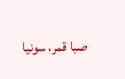صبا قمر، سونیا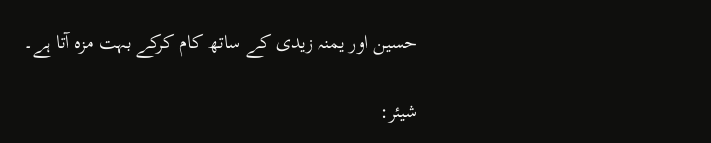حسین اور یمنہ زیدی کے ساتھ کام کرکے بہت مزہ آتا ہے۔

شیئر: